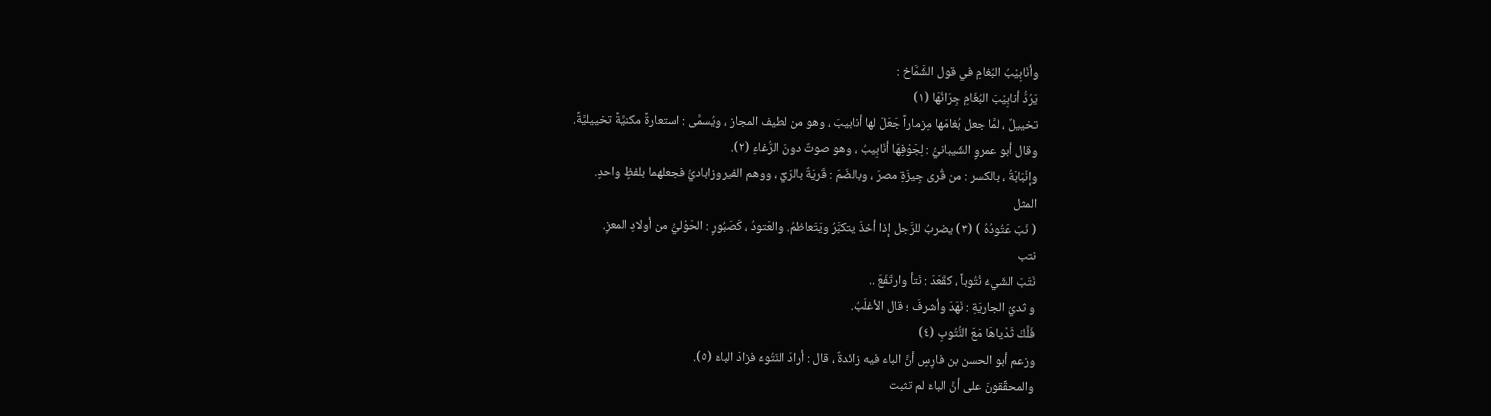وأنَابِيْبُ البُغامِ في قول الشَّمَّاخ :
يَرُدُّ أنابِيْبَ البُغَامِ جِرَانُهَا (١)
تخييلٌ ، لمَّا جعل بُغامَها مِزماراً جَعَلَ لها أنابيبَ ، وهو من لطيف المجاز ، ويُسمَّى : استعارةً مكنيَّةً تخييليَّةً.
وقال أبو عمروٍ الشّيبانيُّ : لِجَوْفِهَا أنَابِيبُ ، وهو صوتٌ دونَ الرُّغاءِ (٢).
وإنْبَابَةُ ، بالكسر : من قُرى جِيزَةِ مصرَ ، وبالضّمّ : قَريَةٌ بالرّيِّ ، ووهم الفيروزاباديُّ فجعلهما بلفظٍ واحدٍ.
المثل
( نَبَ عَتُودُهُ ) (٣) يضربُ للرَّجل إذا أخذَ يتكبَّرُ ويَتَعاظمُ. والعَتودُ ، كَصَبُورٍ : الحَوْليُّ من أولادِ المعزِ.
نتب
نَتَبَ الشّيءُ نُتُوباً ، كقَعَدَ : نَتأ وارتَفَعَ ..
و ثديُ الجاريَةِ : نَهَدَ وأشرفَ ؛ قال الأغلَبُ.
فَلَّكَ ثَدْياهَا مَعَ النُّتُوبِ (٤)
وزعم أبو الحسن بن فارِسٍ أنَّ الباء فيه زائدةٌ ، قال : أرادَ النّتُوءَ فزادَ الباءَ (٥).
والمحقِّقونَ على أنَّ الباءَ لم تثبت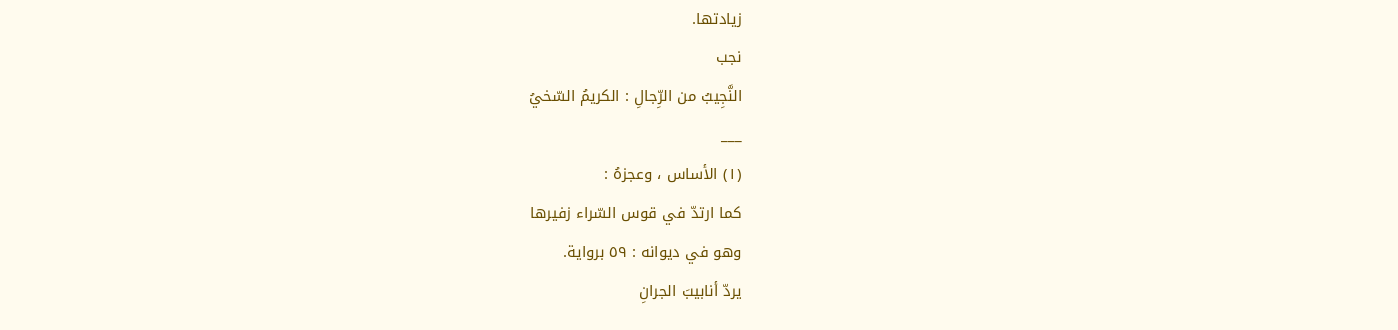زيادتها.
نجب
النَّجِيبُ من الرِّجالِ : الكريمُ السّخيُ
___
(١) الأساس ، وعجزهُ :
كما ارتدّ في قوس السّراء زفيرها
وهو في ديوانه : ٥٩ برواية.
يردّ أنابيبَ الجرانِ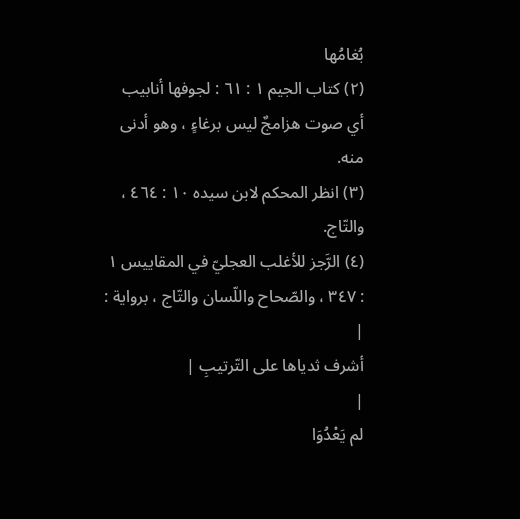بُغامُها
(٢) كتاب الجيم ١ : ٦١ : لجوفها أنابيب أي صوت هزامجٌ ليس برغاءٍ ، وهو أدنى منه.
(٣) انظر المحكم لابن سيده ١٠ : ٤٦٤ ، والتّاج.
(٤) الرَّجز للأغلب العجليّ في المقاييس ١ : ٣٤٧ ، والصّحاح واللّسان والتّاج ، برواية :
|
أشرف ثدياها على التّرتيبِ |
|
لم يَعْدُوَا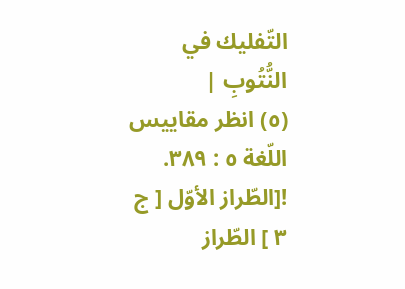التّفليك في النُّتُوبِ |
(٥) انظر مقاييس اللّغة ٥ : ٣٨٩.
![الطّراز الأوّل [ ج ٣ ] الطّراز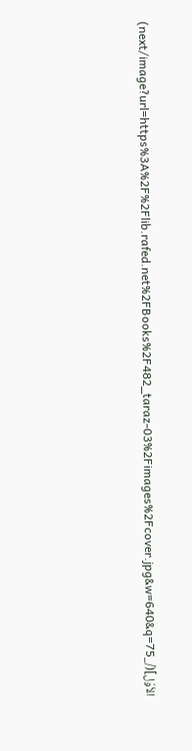الأوّل](/_next/image?url=https%3A%2F%2Flib.rafed.net%2FBooks%2F482_taraz-03%2Fimages%2Fcover.jpg&w=640&q=75)